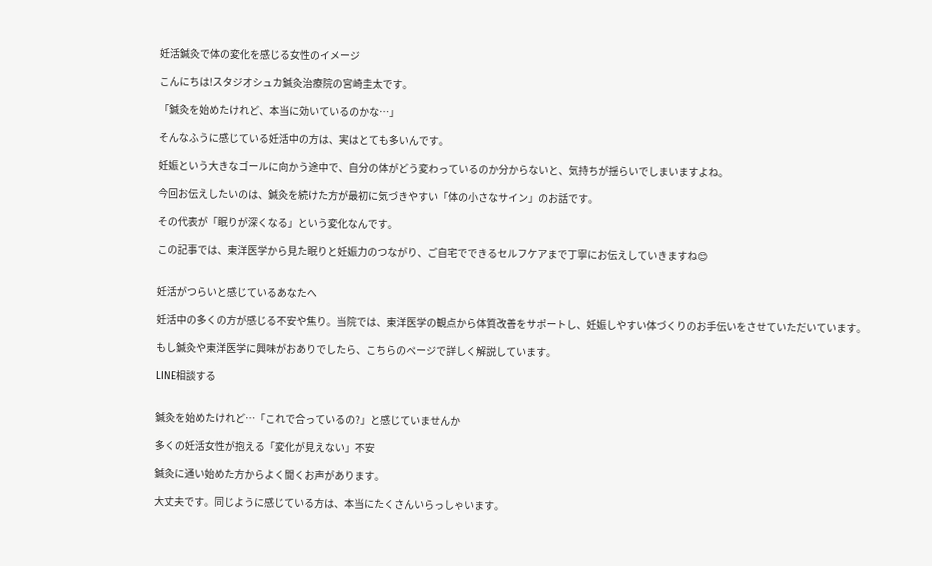妊活鍼灸で体の変化を感じる女性のイメージ

こんにちは!スタジオシュカ鍼灸治療院の宮崎圭太です。

「鍼灸を始めたけれど、本当に効いているのかな…」

そんなふうに感じている妊活中の方は、実はとても多いんです。

妊娠という大きなゴールに向かう途中で、自分の体がどう変わっているのか分からないと、気持ちが揺らいでしまいますよね。

今回お伝えしたいのは、鍼灸を続けた方が最初に気づきやすい「体の小さなサイン」のお話です。

その代表が「眠りが深くなる」という変化なんです。

この記事では、東洋医学から見た眠りと妊娠力のつながり、ご自宅でできるセルフケアまで丁寧にお伝えしていきますね😊


妊活がつらいと感じているあなたへ

妊活中の多くの方が感じる不安や焦り。当院では、東洋医学の観点から体質改善をサポートし、妊娠しやすい体づくりのお手伝いをさせていただいています。

もし鍼灸や東洋医学に興味がおありでしたら、こちらのページで詳しく解説しています。

LINE相談する


鍼灸を始めたけれど…「これで合っているの?」と感じていませんか

多くの妊活女性が抱える「変化が見えない」不安

鍼灸に通い始めた方からよく聞くお声があります。

大丈夫です。同じように感じている方は、本当にたくさんいらっしゃいます。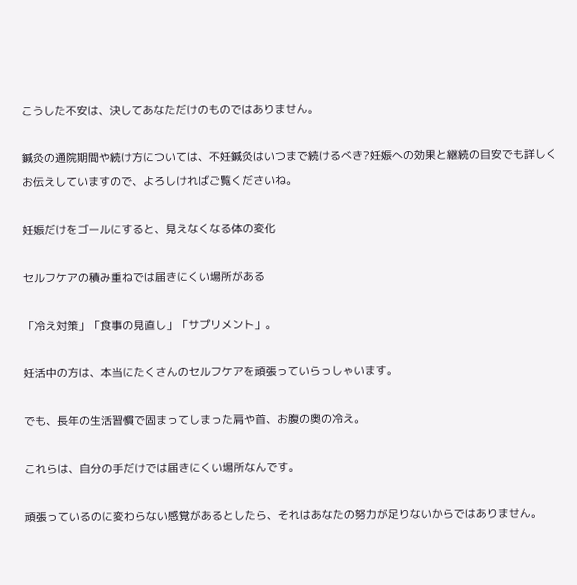こうした不安は、決してあなただけのものではありません。

鍼灸の通院期間や続け方については、不妊鍼灸はいつまで続けるべき?妊娠への効果と継続の目安でも詳しくお伝えしていますので、よろしければご覧くださいね。

妊娠だけをゴールにすると、見えなくなる体の変化

セルフケアの積み重ねでは届きにくい場所がある

「冷え対策」「食事の見直し」「サプリメント」。

妊活中の方は、本当にたくさんのセルフケアを頑張っていらっしゃいます。

でも、長年の生活習慣で固まってしまった肩や首、お腹の奥の冷え。

これらは、自分の手だけでは届きにくい場所なんです。

頑張っているのに変わらない感覚があるとしたら、それはあなたの努力が足りないからではありません。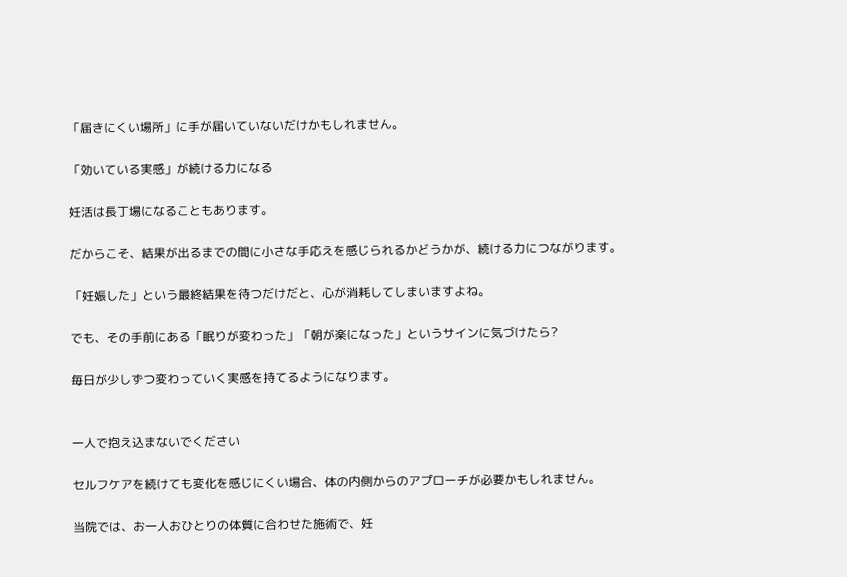「届きにくい場所」に手が届いていないだけかもしれません。

「効いている実感」が続ける力になる

妊活は長丁場になることもあります。

だからこそ、結果が出るまでの間に小さな手応えを感じられるかどうかが、続ける力につながります。

「妊娠した」という最終結果を待つだけだと、心が消耗してしまいますよね。

でも、その手前にある「眠りが変わった」「朝が楽になった」というサインに気づけたら?

毎日が少しずつ変わっていく実感を持てるようになります。


一人で抱え込まないでください

セルフケアを続けても変化を感じにくい場合、体の内側からのアプローチが必要かもしれません。

当院では、お一人おひとりの体質に合わせた施術で、妊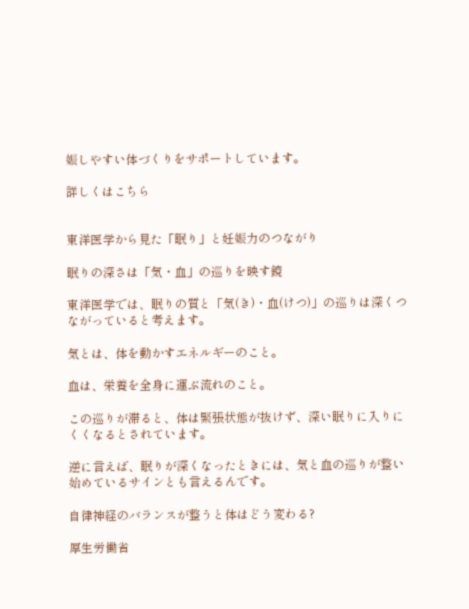娠しやすい体づくりをサポートしています。

詳しくはこちら


東洋医学から見た「眠り」と妊娠力のつながり

眠りの深さは「気・血」の巡りを映す鏡

東洋医学では、眠りの質と「気(き)・血(けつ)」の巡りは深くつながっていると考えます。

気とは、体を動かすエネルギーのこと。

血は、栄養を全身に運ぶ流れのこと。

この巡りが滞ると、体は緊張状態が抜けず、深い眠りに入りにくくなるとされています。

逆に言えば、眠りが深くなったときには、気と血の巡りが整い始めているサインとも言えるんです。

自律神経のバランスが整うと体はどう変わる?

厚生労働省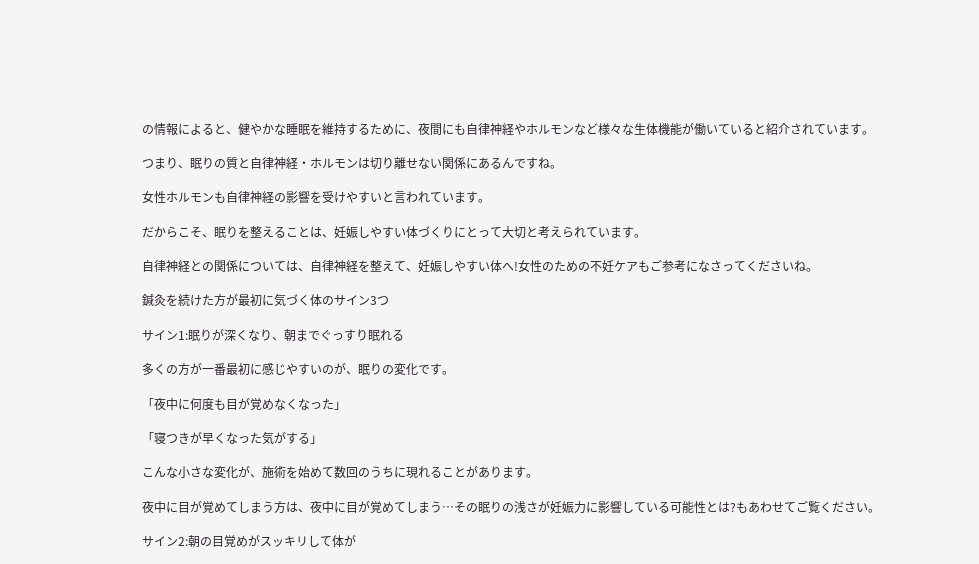の情報によると、健やかな睡眠を維持するために、夜間にも自律神経やホルモンなど様々な生体機能が働いていると紹介されています。

つまり、眠りの質と自律神経・ホルモンは切り離せない関係にあるんですね。

女性ホルモンも自律神経の影響を受けやすいと言われています。

だからこそ、眠りを整えることは、妊娠しやすい体づくりにとって大切と考えられています。

自律神経との関係については、自律神経を整えて、妊娠しやすい体へ!女性のための不妊ケアもご参考になさってくださいね。

鍼灸を続けた方が最初に気づく体のサイン3つ

サイン1:眠りが深くなり、朝までぐっすり眠れる

多くの方が一番最初に感じやすいのが、眠りの変化です。

「夜中に何度も目が覚めなくなった」

「寝つきが早くなった気がする」

こんな小さな変化が、施術を始めて数回のうちに現れることがあります。

夜中に目が覚めてしまう方は、夜中に目が覚めてしまう…その眠りの浅さが妊娠力に影響している可能性とは?もあわせてご覧ください。

サイン2:朝の目覚めがスッキリして体が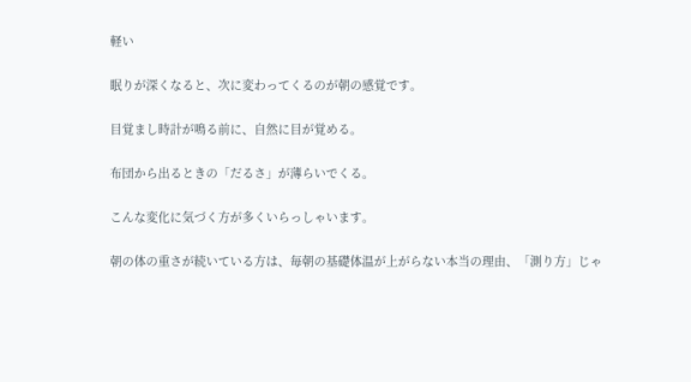軽い

眠りが深くなると、次に変わってくるのが朝の感覚です。

目覚まし時計が鳴る前に、自然に目が覚める。

布団から出るときの「だるさ」が薄らいでくる。

こんな変化に気づく方が多くいらっしゃいます。

朝の体の重さが続いている方は、毎朝の基礎体温が上がらない本当の理由、「測り方」じゃ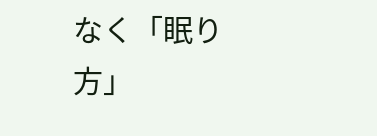なく「眠り方」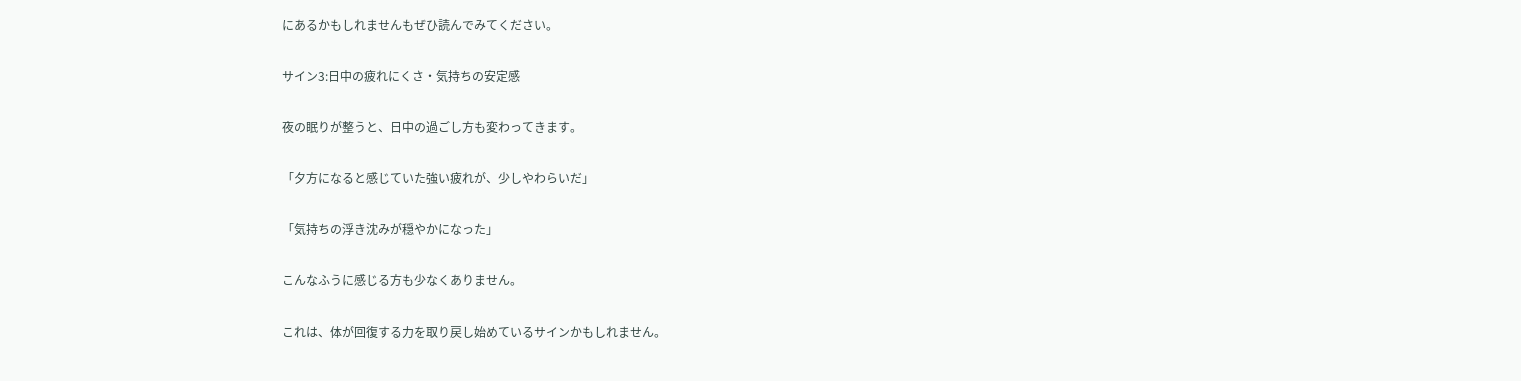にあるかもしれませんもぜひ読んでみてください。

サイン3:日中の疲れにくさ・気持ちの安定感

夜の眠りが整うと、日中の過ごし方も変わってきます。

「夕方になると感じていた強い疲れが、少しやわらいだ」

「気持ちの浮き沈みが穏やかになった」

こんなふうに感じる方も少なくありません。

これは、体が回復する力を取り戻し始めているサインかもしれません。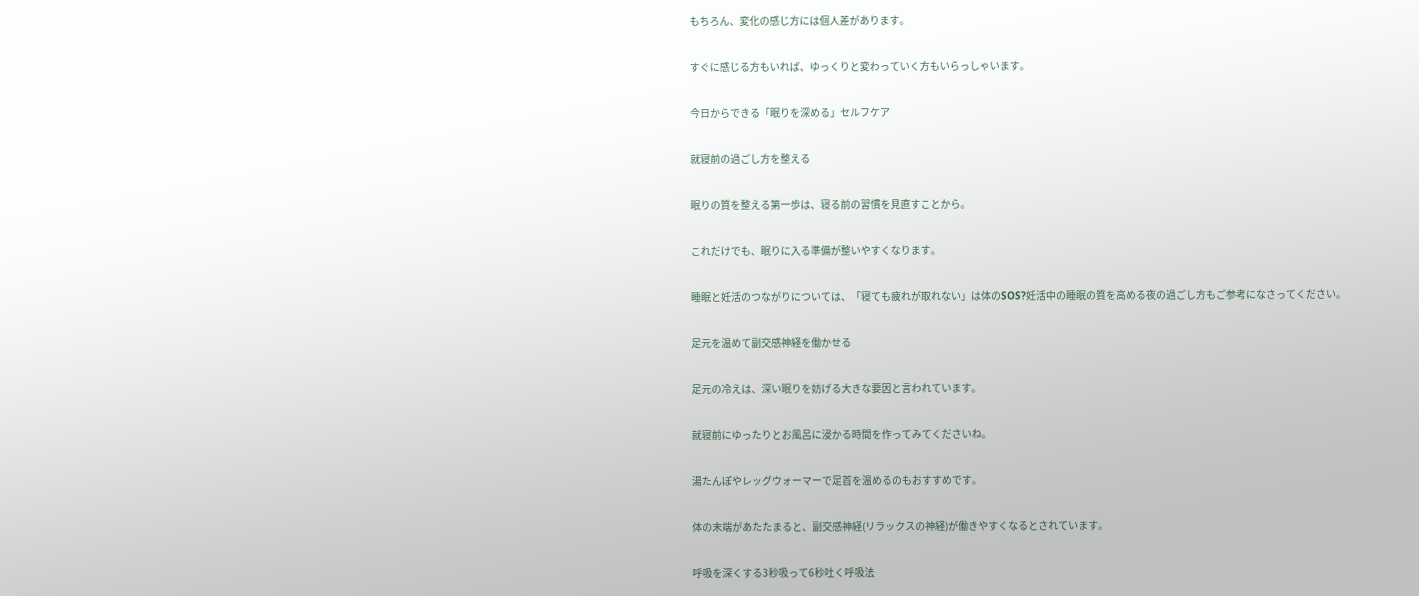もちろん、変化の感じ方には個人差があります。

すぐに感じる方もいれば、ゆっくりと変わっていく方もいらっしゃいます。

今日からできる「眠りを深める」セルフケア

就寝前の過ごし方を整える

眠りの質を整える第一歩は、寝る前の習慣を見直すことから。

これだけでも、眠りに入る準備が整いやすくなります。

睡眠と妊活のつながりについては、「寝ても疲れが取れない」は体のSOS?妊活中の睡眠の質を高める夜の過ごし方もご参考になさってください。

足元を温めて副交感神経を働かせる

足元の冷えは、深い眠りを妨げる大きな要因と言われています。

就寝前にゆったりとお風呂に浸かる時間を作ってみてくださいね。

湯たんぽやレッグウォーマーで足首を温めるのもおすすめです。

体の末端があたたまると、副交感神経(リラックスの神経)が働きやすくなるとされています。

呼吸を深くする3秒吸って6秒吐く呼吸法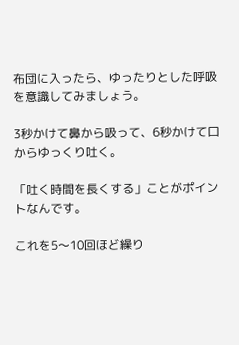布団に入ったら、ゆったりとした呼吸を意識してみましょう。

3秒かけて鼻から吸って、6秒かけて口からゆっくり吐く。

「吐く時間を長くする」ことがポイントなんです。

これを5〜10回ほど繰り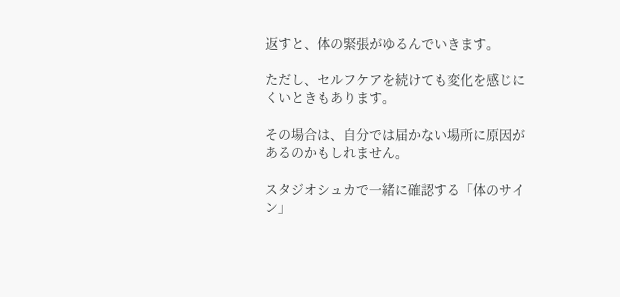返すと、体の緊張がゆるんでいきます。

ただし、セルフケアを続けても変化を感じにくいときもあります。

その場合は、自分では届かない場所に原因があるのかもしれません。

スタジオシュカで一緒に確認する「体のサイン」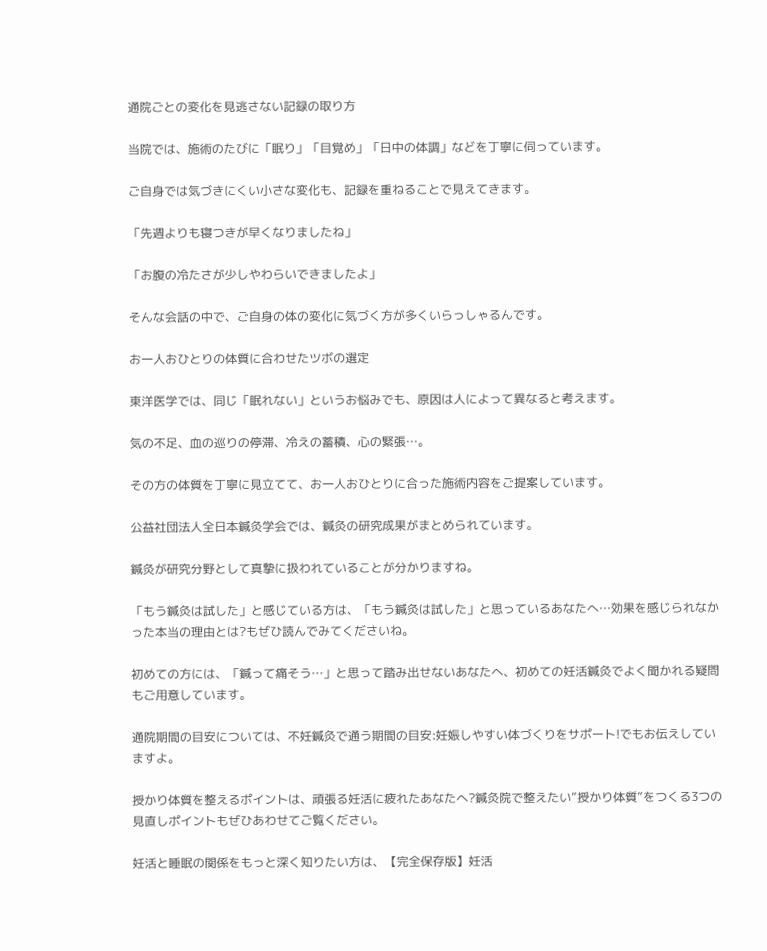通院ごとの変化を見逃さない記録の取り方

当院では、施術のたびに「眠り」「目覚め」「日中の体調」などを丁寧に伺っています。

ご自身では気づきにくい小さな変化も、記録を重ねることで見えてきます。

「先週よりも寝つきが早くなりましたね」

「お腹の冷たさが少しやわらいできましたよ」

そんな会話の中で、ご自身の体の変化に気づく方が多くいらっしゃるんです。

お一人おひとりの体質に合わせたツボの選定

東洋医学では、同じ「眠れない」というお悩みでも、原因は人によって異なると考えます。

気の不足、血の巡りの停滞、冷えの蓄積、心の緊張…。

その方の体質を丁寧に見立てて、お一人おひとりに合った施術内容をご提案しています。

公益社団法人全日本鍼灸学会では、鍼灸の研究成果がまとめられています。

鍼灸が研究分野として真摯に扱われていることが分かりますね。

「もう鍼灸は試した」と感じている方は、「もう鍼灸は試した」と思っているあなたへ…効果を感じられなかった本当の理由とは?もぜひ読んでみてくださいね。

初めての方には、「鍼って痛そう…」と思って踏み出せないあなたへ、初めての妊活鍼灸でよく聞かれる疑問もご用意しています。

通院期間の目安については、不妊鍼灸で通う期間の目安:妊娠しやすい体づくりをサポート!でもお伝えしていますよ。

授かり体質を整えるポイントは、頑張る妊活に疲れたあなたへ?鍼灸院で整えたい”授かり体質”をつくる3つの見直しポイントもぜひあわせてご覧ください。

妊活と睡眠の関係をもっと深く知りたい方は、【完全保存版】妊活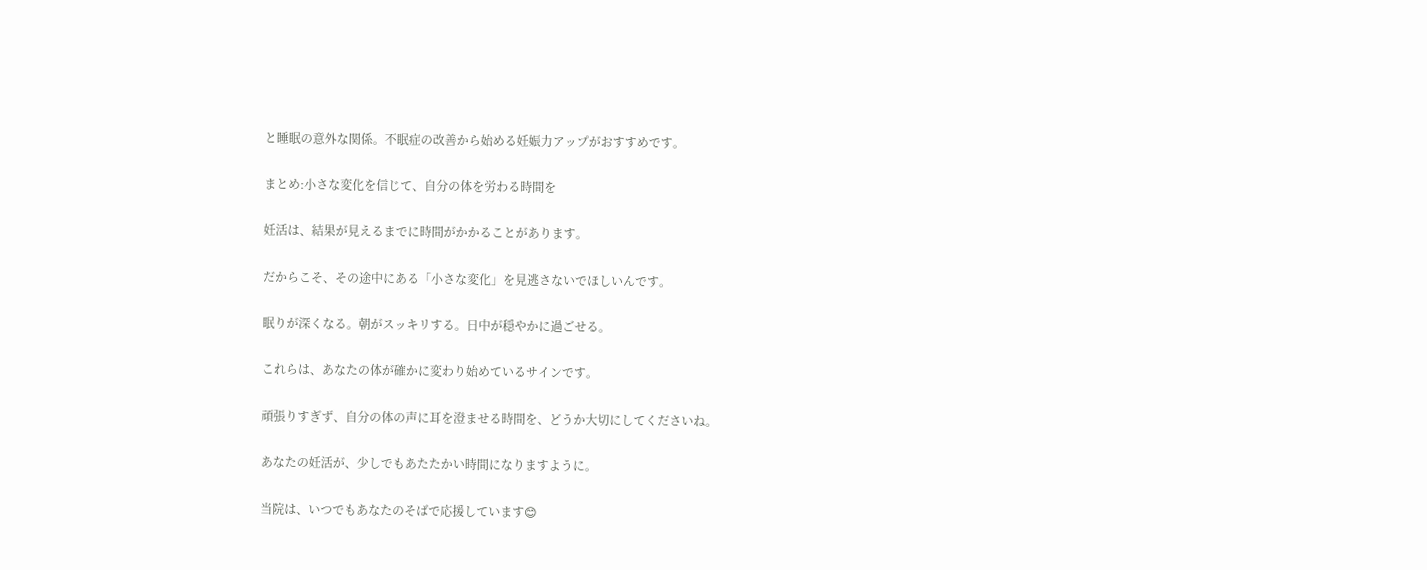と睡眠の意外な関係。不眠症の改善から始める妊娠力アップがおすすめです。

まとめ:小さな変化を信じて、自分の体を労わる時間を

妊活は、結果が見えるまでに時間がかかることがあります。

だからこそ、その途中にある「小さな変化」を見逃さないでほしいんです。

眠りが深くなる。朝がスッキリする。日中が穏やかに過ごせる。

これらは、あなたの体が確かに変わり始めているサインです。

頑張りすぎず、自分の体の声に耳を澄ませる時間を、どうか大切にしてくださいね。

あなたの妊活が、少しでもあたたかい時間になりますように。

当院は、いつでもあなたのそばで応援しています😊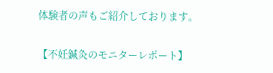体験者の声もご紹介しております。

【不妊鍼灸のモニターレポート】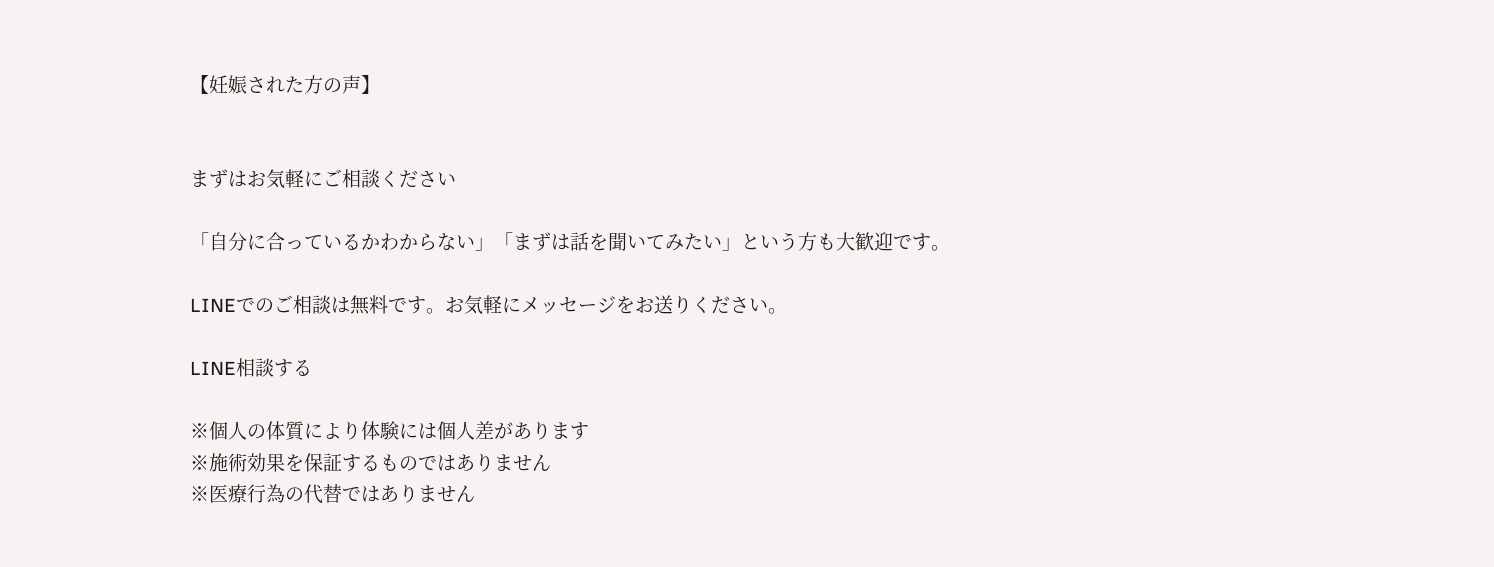【妊娠された方の声】


まずはお気軽にご相談ください

「自分に合っているかわからない」「まずは話を聞いてみたい」という方も大歓迎です。

LINEでのご相談は無料です。お気軽にメッセージをお送りください。

LINE相談する

※個人の体質により体験には個人差があります
※施術効果を保証するものではありません
※医療行為の代替ではありません